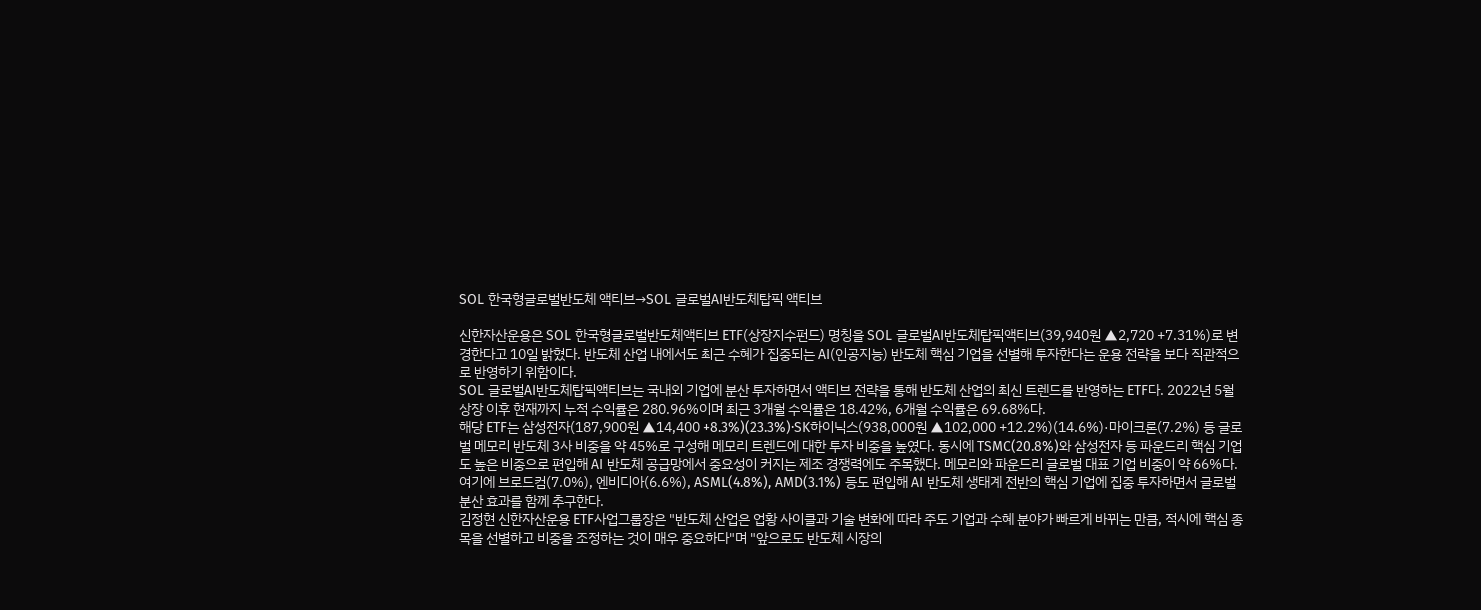SOL 한국형글로벌반도체 액티브→SOL 글로벌AI반도체탑픽 액티브

신한자산운용은 SOL 한국형글로벌반도체액티브 ETF(상장지수펀드) 명칭을 SOL 글로벌AI반도체탑픽액티브(39,940원 ▲2,720 +7.31%)로 변경한다고 10일 밝혔다. 반도체 산업 내에서도 최근 수혜가 집중되는 AI(인공지능) 반도체 핵심 기업을 선별해 투자한다는 운용 전략을 보다 직관적으로 반영하기 위함이다.
SOL 글로벌AI반도체탑픽액티브는 국내외 기업에 분산 투자하면서 액티브 전략을 통해 반도체 산업의 최신 트렌드를 반영하는 ETF다. 2022년 5월 상장 이후 현재까지 누적 수익률은 280.96%이며 최근 3개월 수익률은 18.42%, 6개월 수익률은 69.68%다.
해당 ETF는 삼성전자(187,900원 ▲14,400 +8.3%)(23.3%)·SK하이닉스(938,000원 ▲102,000 +12.2%)(14.6%)·마이크론(7.2%) 등 글로벌 메모리 반도체 3사 비중을 약 45%로 구성해 메모리 트렌드에 대한 투자 비중을 높였다. 동시에 TSMC(20.8%)와 삼성전자 등 파운드리 핵심 기업도 높은 비중으로 편입해 AI 반도체 공급망에서 중요성이 커지는 제조 경쟁력에도 주목했다. 메모리와 파운드리 글로벌 대표 기업 비중이 약 66%다.
여기에 브로드컴(7.0%), 엔비디아(6.6%), ASML(4.8%), AMD(3.1%) 등도 편입해 AI 반도체 생태계 전반의 핵심 기업에 집중 투자하면서 글로벌 분산 효과를 함께 추구한다.
김정현 신한자산운용 ETF사업그룹장은 "반도체 산업은 업황 사이클과 기술 변화에 따라 주도 기업과 수혜 분야가 빠르게 바뀌는 만큼, 적시에 핵심 종목을 선별하고 비중을 조정하는 것이 매우 중요하다"며 "앞으로도 반도체 시장의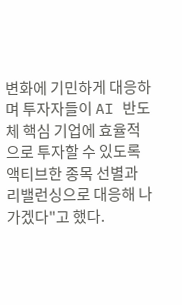변화에 기민하게 대응하며 투자자들이 AI 반도체 핵심 기업에 효율적으로 투자할 수 있도록 액티브한 종목 선별과 리밸런싱으로 대응해 나가겠다"고 했다.